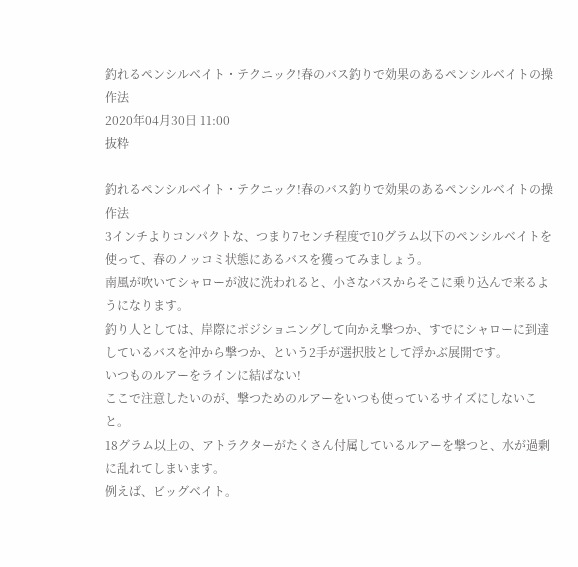釣れるペンシルベイト・テクニック!春のバス釣りで効果のあるペンシルベイトの操作法
2020年04月30日 11:00
抜粋

釣れるペンシルベイト・テクニック!春のバス釣りで効果のあるペンシルベイトの操作法
3インチよりコンパクトな、つまり7センチ程度で10グラム以下のペンシルベイトを使って、春のノッコミ状態にあるバスを獲ってみましょう。
南風が吹いてシャローが波に洗われると、小さなバスからそこに乗り込んで来るようになります。
釣り人としては、岸際にポジショニングして向かえ撃つか、すでにシャローに到達しているバスを沖から撃つか、という2手が選択肢として浮かぶ展開です。
いつものルアーをラインに結ばない!
ここで注意したいのが、撃つためのルアーをいつも使っているサイズにしないこと。
18グラム以上の、アトラクターがたくさん付属しているルアーを撃つと、水が過剰に乱れてしまいます。
例えば、ビッグベイト。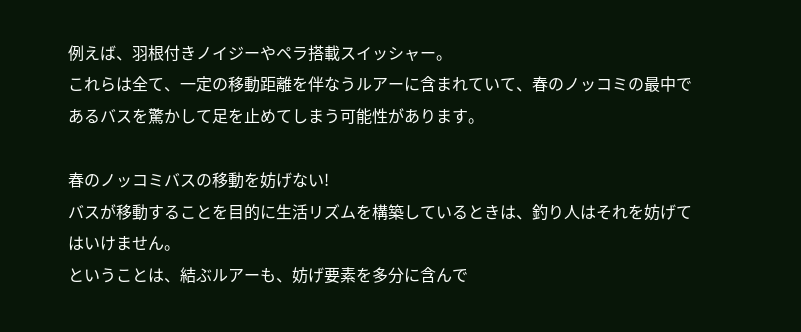例えば、羽根付きノイジーやペラ搭載スイッシャー。
これらは全て、一定の移動距離を伴なうルアーに含まれていて、春のノッコミの最中であるバスを驚かして足を止めてしまう可能性があります。

春のノッコミバスの移動を妨げない!
バスが移動することを目的に生活リズムを構築しているときは、釣り人はそれを妨げてはいけません。
ということは、結ぶルアーも、妨げ要素を多分に含んで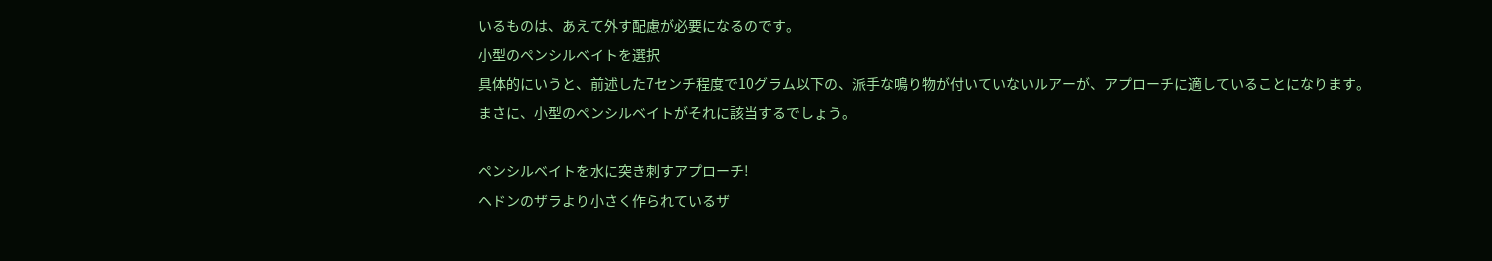いるものは、あえて外す配慮が必要になるのです。
小型のペンシルベイトを選択
具体的にいうと、前述した7センチ程度で10グラム以下の、派手な鳴り物が付いていないルアーが、アプローチに適していることになります。
まさに、小型のペンシルベイトがそれに該当するでしょう。

ペンシルベイトを水に突き刺すアプローチ!
ヘドンのザラより小さく作られているザ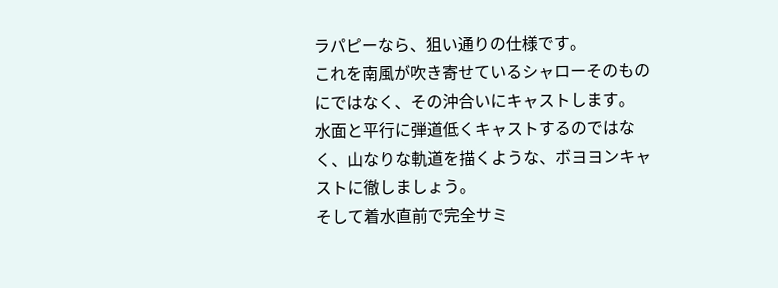ラパピーなら、狙い通りの仕様です。
これを南風が吹き寄せているシャローそのものにではなく、その沖合いにキャストします。
水面と平行に弾道低くキャストするのではなく、山なりな軌道を描くような、ボヨヨンキャストに徹しましょう。
そして着水直前で完全サミ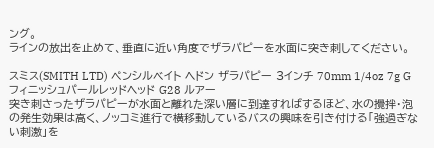ング。
ラインの放出を止めて、垂直に近い角度でザラパピーを水面に突き刺してください。

スミス(SMITH LTD) ペンシルベイト ヘドン ザラパピー 3インチ 70mm 1/4oz 7g Gフィニッシュパールレッドヘッド G28 ルアー
突き刺さったザラパピーが水面と離れた深い層に到達すればするほど、水の攪拌・泡の発生効果は高く、ノッコミ進行で横移動しているバスの興味を引き付ける「強過ぎない刺激」を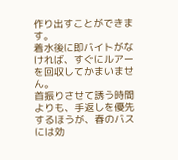作り出すことができます。
着水後に即バイトがなければ、すぐにルアーを回収してかまいません。
首振りさせて誘う時間よりも、手返しを優先するほうが、春のバスには効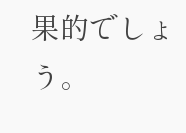果的でしょう。